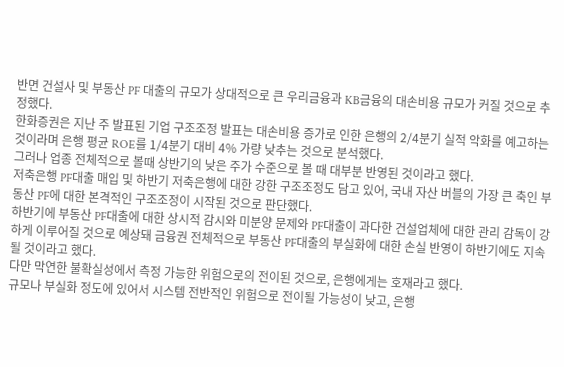반면 건설사 및 부동산 PF 대출의 규모가 상대적으로 큰 우리금융과 KB금융의 대손비용 규모가 커질 것으로 추정했다.
한화증권은 지난 주 발표된 기업 구조조정 발표는 대손비용 증가로 인한 은행의 2/4분기 실적 악화를 예고하는 것이라며 은행 평균 ROE를 1/4분기 대비 4% 가량 낮추는 것으로 분석했다.
그러나 업종 전체적으로 볼때 상반기의 낮은 주가 수준으로 볼 때 대부분 반영된 것이라고 했다.
저축은행 PF대출 매입 및 하반기 저축은행에 대한 강한 구조조정도 담고 있어, 국내 자산 버블의 가장 큰 축인 부동산 PF에 대한 본격적인 구조조정이 시작된 것으로 판단했다.
하반기에 부동산 PF대출에 대한 상시적 감시와 미분양 문제와 PF대출이 과다한 건설업체에 대한 관리 감독이 강하게 이루어질 것으로 예상돼 금융권 전체적으로 부동산 PF대출의 부실화에 대한 손실 반영이 하반기에도 지속될 것이라고 했다.
다만 막연한 불확실성에서 측정 가능한 위험으로의 전이된 것으로, 은행에게는 호재라고 했다.
규모나 부실화 정도에 있어서 시스템 전반적인 위험으로 전이될 가능성이 낮고, 은행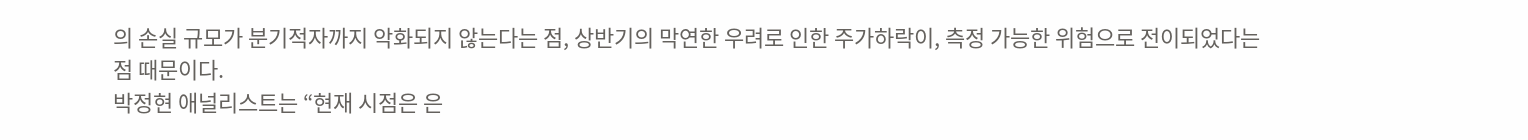의 손실 규모가 분기적자까지 악화되지 않는다는 점, 상반기의 막연한 우려로 인한 주가하락이, 측정 가능한 위험으로 전이되었다는 점 때문이다.
박정현 애널리스트는 “현재 시점은 은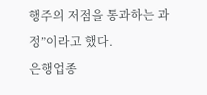행주의 저점을 통과하는 과정”이라고 했다.
은행업종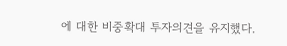에 대한 비중확대 투자의견을 유지했다.